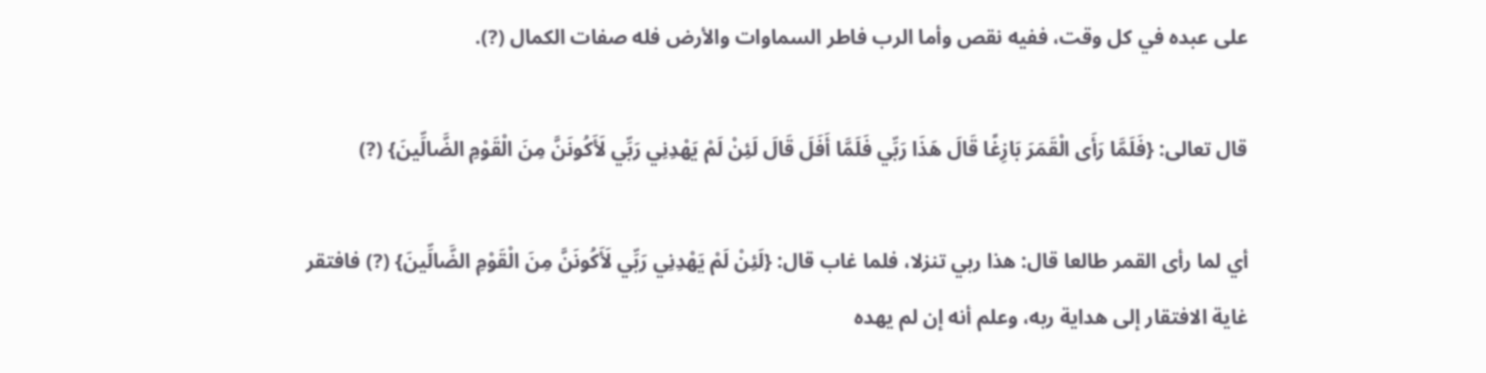على عبده في كل وقت، ففيه نقص وأما الرب فاطر السماوات والأرض فله صفات الكمال (?).

قال تعالى: {فَلَمَّا رَأَى الْقَمَرَ بَازِغًا قَالَ هَذَا رَبِّي فَلَمَّا أَفَلَ قَالَ لَئِنْ لَمْ يَهْدِنِي رَبِّي لَأَكُونَنَّ مِنَ الْقَوْمِ الضَّالِّينَ} (?)

أي لما رأى القمر طالعا قال: هذا ربي تنزلا، فلما غاب قال: {لَئِنْ لَمْ يَهْدِنِي رَبِّي لَأَكُونَنَّ مِنَ الْقَوْمِ الضَّالِّينَ} (?) فافتقر غاية الافتقار إلى هداية ربه، وعلم أنه إن لم يهده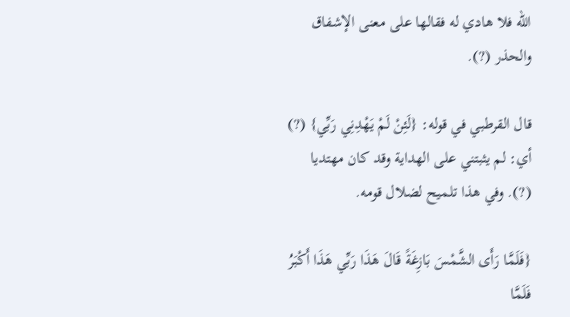الله فلا هادي له فقالها على معنى الإشفاق والحذر (?).

قال القرطبي في قوله: {لَئِنْ لَمْ يَهْدِنِي رَبِّي} (?) أي: لم يثبتني على الهداية وقد كان مهتديا (?). وفي هذا تلميح لضلال قومه.

{فَلَمَّا رَأَى الشَّمْسَ بَازِغَةً قَالَ هَذَا رَبِّي هَذَا أَكْبَرُ فَلَمَّا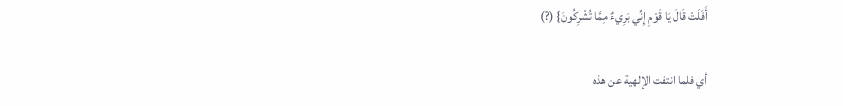أَفَلَتْ قَالَ يَا قَوْمِ إِنِّي بَرِيءٌ مِمَّا تُشْرِكُونَ} (?)

أي فلما انتفت الإلهية عن هذه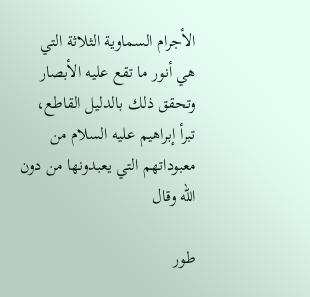الأجرام السماوية الثلاثة التي هي أنور ما تقع عليه الأبصار وتحقق ذلك بالدليل القاطع، تبرأ إبراهيم عليه السلام من معبوداتهم التي يعبدونها من دون الله وقال

طور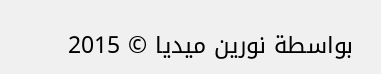بواسطة نورين ميديا © 2015